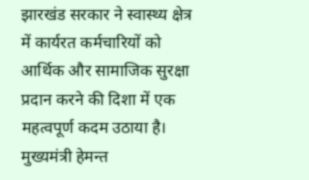झारखंड सरकार ने स्वास्थ्य क्षेत्र में कार्यरत कर्मचारियों को आर्थिक और सामाजिक सुरक्षा प्रदान करने की दिशा में एक महत्वपूर्ण कदम उठाया है। मुख्यमंत्री हेमन्त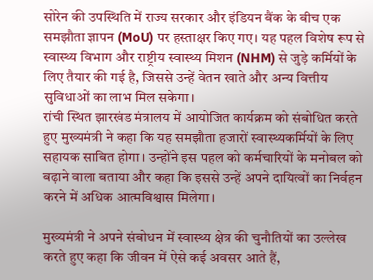सोरेन की उपस्थिति में राज्य सरकार और इंडियन बैंक के बीच एक समझौता ज्ञापन (MoU) पर हस्ताक्षर किए गए। यह पहल विशेष रूप से स्वास्थ्य विभाग और राष्ट्रीय स्वास्थ्य मिशन (NHM) से जुड़े कर्मियों के लिए तैयार की गई है, जिससे उन्हें वेतन खाते और अन्य वित्तीय सुविधाओं का लाभ मिल सकेगा।
रांची स्थित झारखंड मंत्रालय में आयोजित कार्यक्रम को संबोधित करते हुए मुख्यमंत्री ने कहा कि यह समझौता हजारों स्वास्थ्यकर्मियों के लिए सहायक साबित होगा। उन्होंने इस पहल को कर्मचारियों के मनोबल को बढ़ाने वाला बताया और कहा कि इससे उन्हें अपने दायित्वों का निर्वहन करने में अधिक आत्मविश्वास मिलेगा।

मुख्यमंत्री ने अपने संबोधन में स्वास्थ्य क्षेत्र की चुनौतियों का उल्लेख करते हुए कहा कि जीवन में ऐसे कई अवसर आते हैं,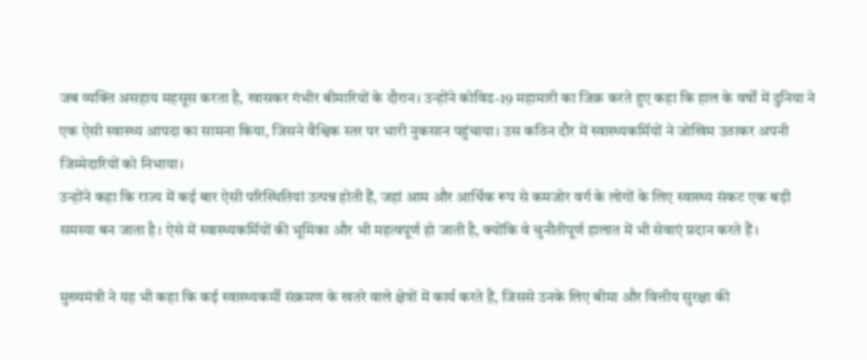जब व्यक्ति असहाय महसूस करता है, खासकर गंभीर बीमारियों के दौरान। उन्होंने कोविड-19 महामारी का जिक्र करते हुए कहा कि हाल के वर्षों में दुनिया ने एक ऐसी स्वास्थ्य आपदा का सामना किया, जिसने वैश्विक स्तर पर भारी नुकसान पहुंचाया। उस कठिन दौर में स्वास्थ्यकर्मियों ने जोखिम उठाकर अपनी जिम्मेदारियों को निभाया।
उन्होंने कहा कि राज्य में कई बार ऐसी परिस्थितियां उत्पन्न होती हैं, जहां आम और आर्थिक रूप से कमजोर वर्ग के लोगों के लिए स्वास्थ्य संकट एक बड़ी समस्या बन जाता है। ऐसे में स्वास्थ्यकर्मियों की भूमिका और भी महत्वपूर्ण हो जाती है, क्योंकि वे चुनौतीपूर्ण हालात में भी सेवाएं प्रदान करते हैं।

मुख्यमंत्री ने यह भी कहा कि कई स्वास्थ्यकर्मी संक्रमण के खतरे वाले क्षेत्रों में कार्य करते हैं, जिससे उनके लिए बीमा और वित्तीय सुरक्षा की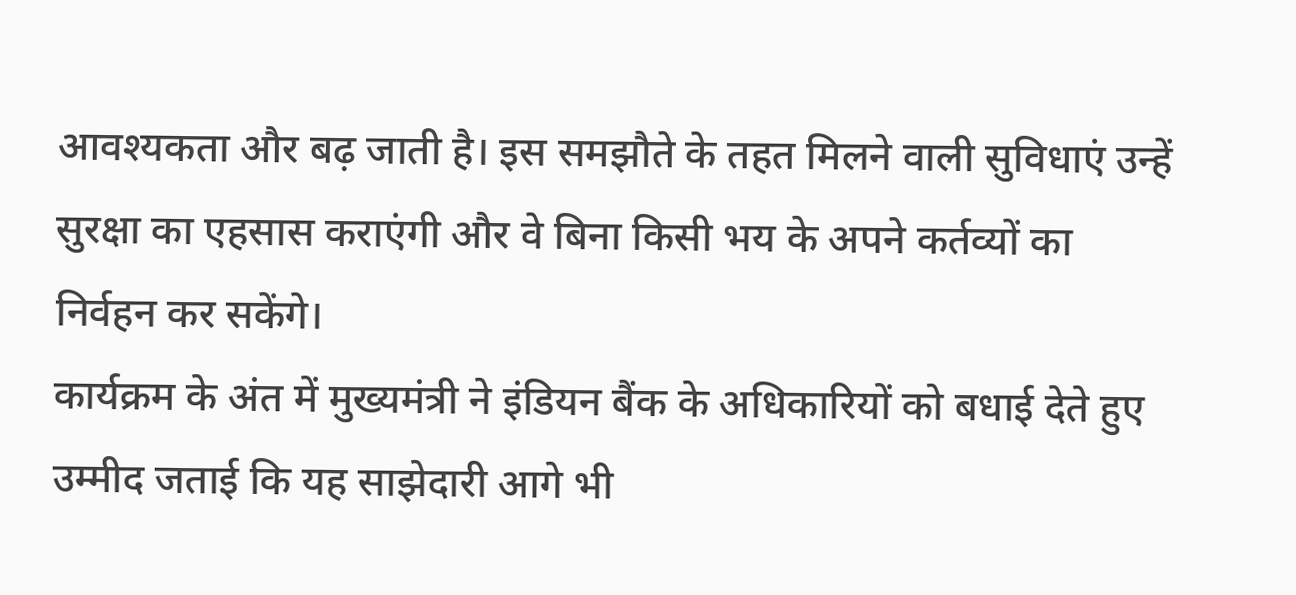आवश्यकता और बढ़ जाती है। इस समझौते के तहत मिलने वाली सुविधाएं उन्हें सुरक्षा का एहसास कराएंगी और वे बिना किसी भय के अपने कर्तव्यों का निर्वहन कर सकेंगे।
कार्यक्रम के अंत में मुख्यमंत्री ने इंडियन बैंक के अधिकारियों को बधाई देते हुए उम्मीद जताई कि यह साझेदारी आगे भी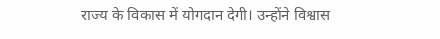राज्य के विकास में योगदान देगी। उन्होंने विश्वास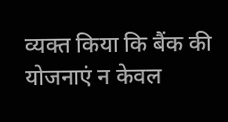व्यक्त किया कि बैंक की योजनाएं न केवल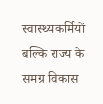स्वास्थ्यकर्मियों बल्कि राज्य के समग्र विकास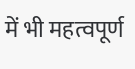में भी महत्वपूर्ण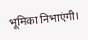भूमिका निभाएंगी।